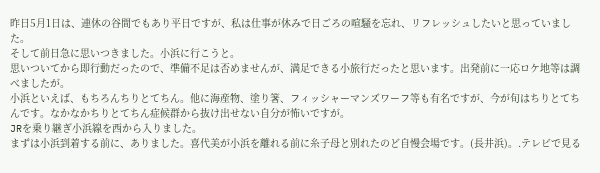昨日5月1日は、連休の谷間でもあり平日ですが、私は仕事が休みで日ごろの喧騒を忘れ、リフレッシュしたいと思っていました。
そして前日急に思いつきました。小浜に行こうと。
思いついてから即行動だったので、準備不足は否めませんが、満足できる小旅行だったと思います。出発前に一応ロケ地等は調べましたが。
小浜といえば、もちろんちりとてちん。他に海産物、塗り箸、フィッシャーマンズワーフ等も有名ですが、今が旬はちりとてちんです。なかなかちりとてちん症候群から抜け出せない自分が怖いですが。
JRを乗り継ぎ小浜線を西から入りました。
まずは小浜到着する前に、ありました。喜代美が小浜を離れる前に糸子母と別れたのど自慢会場です。(長井浜)。.テレビで見る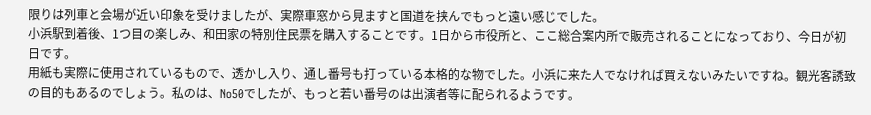限りは列車と会場が近い印象を受けましたが、実際車窓から見ますと国道を挟んでもっと遠い感じでした。
小浜駅到着後、1つ目の楽しみ、和田家の特別住民票を購入することです。1日から市役所と、ここ総合案内所で販売されることになっており、今日が初日です。
用紙も実際に使用されているもので、透かし入り、通し番号も打っている本格的な物でした。小浜に来た人でなければ買えないみたいですね。観光客誘致の目的もあるのでしょう。私のは、No50でしたが、もっと若い番号のは出演者等に配られるようです。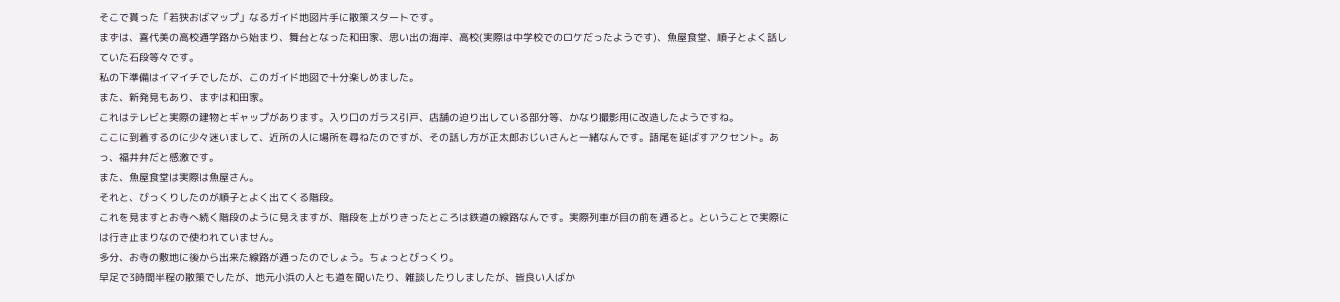そこで貰った「若狭おばマップ」なるガイド地図片手に散策スタートです。
まずは、喜代美の高校通学路から始まり、舞台となった和田家、思い出の海岸、高校(実際は中学校でのロケだったようです)、魚屋食堂、順子とよく話していた石段等々です。
私の下準備はイマイチでしたが、このガイド地図で十分楽しめました。
また、新発見もあり、まずは和田家。
これはテレビと実際の建物とギャップがあります。入り口のガラス引戸、店舗の迫り出している部分等、かなり撮影用に改造したようですね。
ここに到着するのに少々迷いまして、近所の人に場所を尋ねたのですが、その話し方が正太郎おじいさんと一緒なんです。語尾を延ばすアクセント。あっ、福井弁だと感激です。
また、魚屋食堂は実際は魚屋さん。
それと、びっくりしたのが順子とよく出てくる階段。
これを見ますとお寺へ続く階段のように見えますが、階段を上がりきったところは鉄道の線路なんです。実際列車が目の前を通ると。ということで実際には行き止まりなので使われていません。
多分、お寺の敷地に後から出来た線路が通ったのでしょう。ちょっとびっくり。
早足で3時間半程の散策でしたが、地元小浜の人とも道を聞いたり、雑談したりしましたが、皆良い人ばか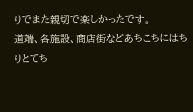りでまた親切で楽しかったです。
道端、各施設、商店街などあちこちにはちりとてち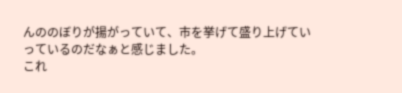んののぼりが揚がっていて、市を挙げて盛り上げていっているのだなぁと感じました。
これ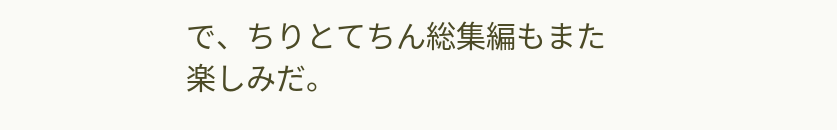で、ちりとてちん総集編もまた楽しみだ。